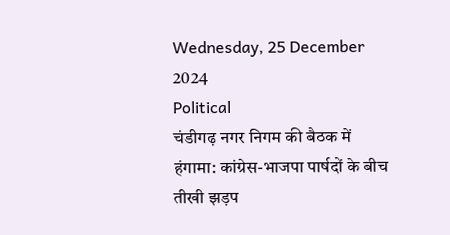Wednesday, 25 December 2024
Political
चंडीगढ़ नगर निगम की बैठक में हंगामा: कांग्रेस-भाजपा पार्षदों के बीच तीखी झड़प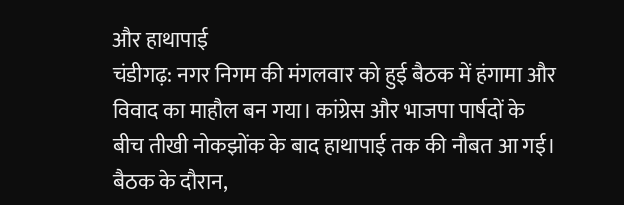और हाथापाई
चंडीगढ़: नगर निगम की मंगलवार को हुई बैठक में हंगामा और विवाद का माहौल बन गया। कांग्रेस और भाजपा पार्षदों के बीच तीखी नोकझोंक के बाद हाथापाई तक की नौबत आ गई।
बैठक के दौरान,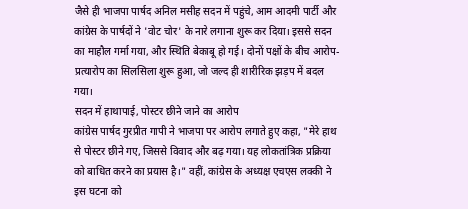जैसे ही भाजपा पार्षद अनिल मसीह सदन में पहुंचे, आम आदमी पार्टी और कांग्रेस के पार्षदों ने 'वोट चोर' के नारे लगाना शुरू कर दिया। इससे सदन का माहौल गर्मा गया, और स्थिति बेकाबू हो गई। दोनों पक्षों के बीच आरोप-प्रत्यारोप का सिलसिला शुरू हुआ, जो जल्द ही शारीरिक झड़प में बदल गया।
सदन में हाथापाई, पोस्टर छीने जाने का आरोप
कांग्रेस पार्षद गुरप्रीत गापी ने भाजपा पर आरोप लगाते हुए कहा, "मेरे हाथ से पोस्टर छीने गए, जिससे विवाद और बढ़ गया। यह लोकतांत्रिक प्रक्रिया को बाधित करने का प्रयास है।" वहीं, कांग्रेस के अध्यक्ष एचएस लक्की ने इस घटना को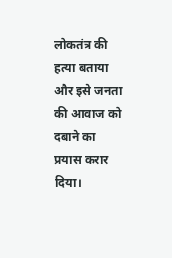लोकतंत्र की हत्या बताया और इसे जनता की आवाज को दबाने का प्रयास करार दिया।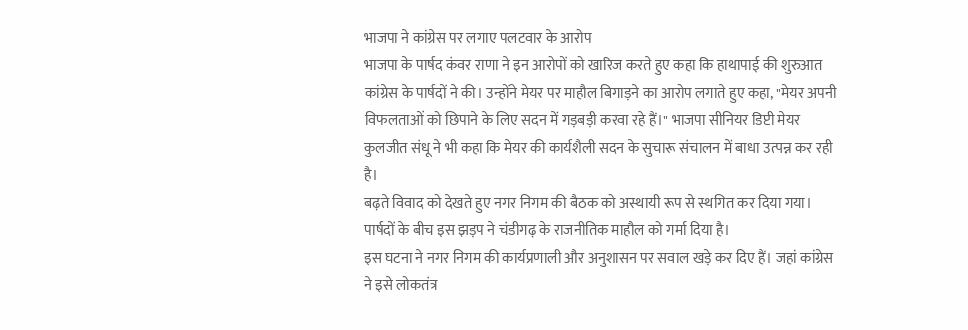भाजपा ने कांग्रेस पर लगाए पलटवार के आरोप
भाजपा के पार्षद कंवर राणा ने इन आरोपों को खारिज करते हुए कहा कि हाथापाई की शुरुआत कांग्रेस के पार्षदों ने की। उन्होंने मेयर पर माहौल बिगाड़ने का आरोप लगाते हुए कहा, "मेयर अपनी विफलताओं को छिपाने के लिए सदन में गड़बड़ी करवा रहे हैं।" भाजपा सीनियर डिप्टी मेयर कुलजीत संधू ने भी कहा कि मेयर की कार्यशैली सदन के सुचारू संचालन में बाधा उत्पन्न कर रही है।
बढ़ते विवाद को देखते हुए नगर निगम की बैठक को अस्थायी रूप से स्थगित कर दिया गया। पार्षदों के बीच इस झड़प ने चंडीगढ़ के राजनीतिक माहौल को गर्मा दिया है।
इस घटना ने नगर निगम की कार्यप्रणाली और अनुशासन पर सवाल खड़े कर दिए हैं। जहां कांग्रेस ने इसे लोकतंत्र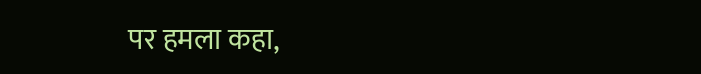पर हमला कहा,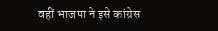वहीं भाजपा ने इसे कांग्रेस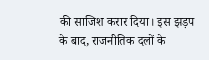की साजिश करार दिया। इस झड़प के बाद, राजनीतिक दलों के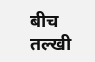बीच तल्खी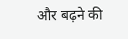और बढ़ने की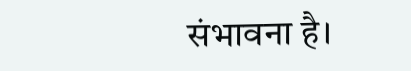संभावना है।